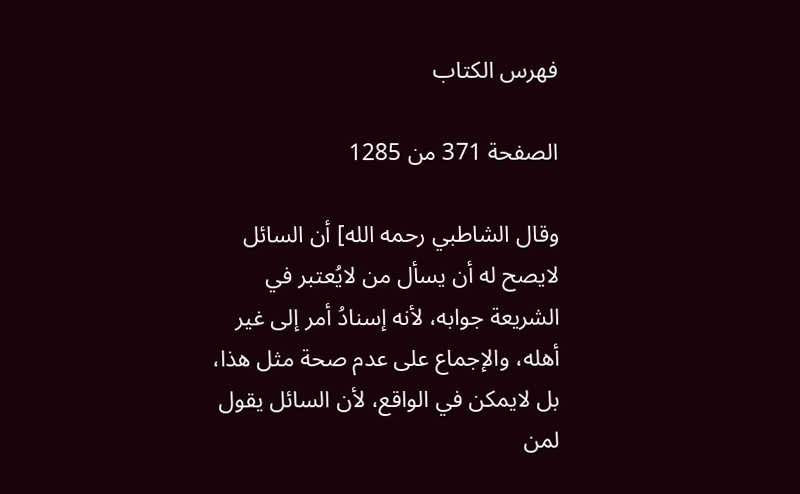فهرس الكتاب

الصفحة 371 من 1285

وقال الشاطبي رحمه الله] أن السائل لايصح له أن يسأل من لايُعتبر في الشريعة جوابه، لأنه إسنادُ أمر إلى غير أهله، والإجماع على عدم صحة مثل هذا، بل لايمكن في الواقع، لأن السائل يقول لمن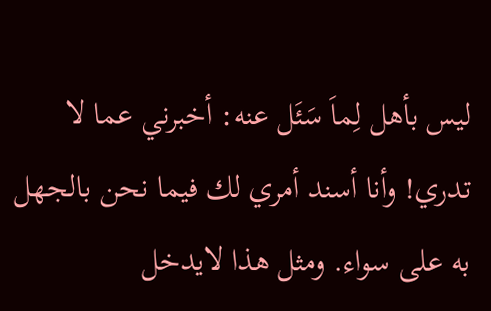ليس بأهل لِماَ سَئَل عنه: أخبرني عما لا تدري! وأنا أسند أمري لك فيما نحن بالجهل به على سواء. ومثل هذا لايدخل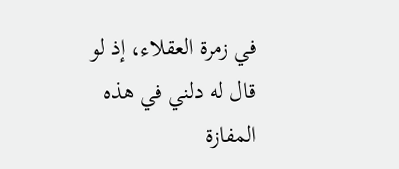في زمرة العقلاء، إذ لو قال له دلني في هذه المفازة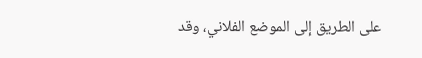على الطريق إلى الموضع الفلاني، وقد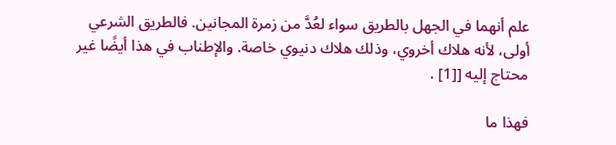علم أنهما في الجهل بالطريق سواء لعُدَّ من زمرة المجانين. فالطريق الشرعي أولى، لأنه هلاك أخروي، وذلك هلاك دنيوي خاصة. والإطناب في هذا أيضًا غير محتاج إليه [[1] .

فهذا ما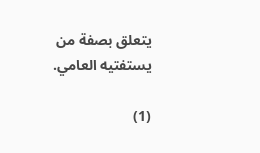يتعلق بصفة من يستفتيه العامي.

(1)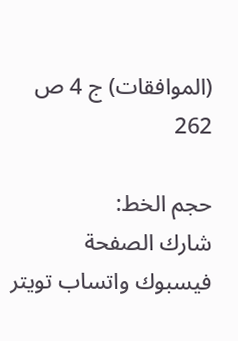(الموافقات) ج 4 ص 262

حجم الخط:
شارك الصفحة
فيسبوك واتساب تويتر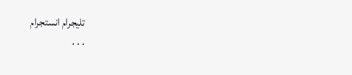تليجرام انستجرام
. . .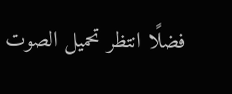فضلًا انتظر تحميل الصوت